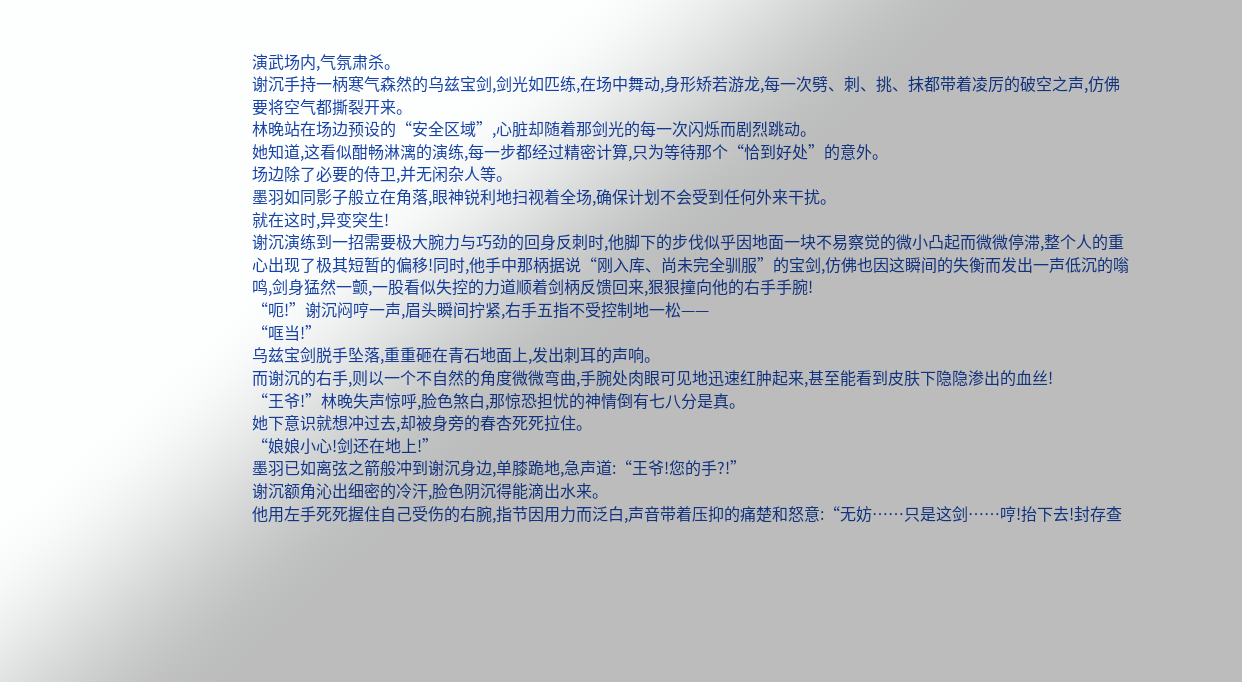演武场内,气氛肃杀。
谢沉手持一柄寒气森然的乌兹宝剑,剑光如匹练,在场中舞动,身形矫若游龙,每一次劈、刺、挑、抹都带着凌厉的破空之声,仿佛要将空气都撕裂开来。
林晚站在场边预设的“安全区域”,心脏却随着那剑光的每一次闪烁而剧烈跳动。
她知道,这看似酣畅淋漓的演练,每一步都经过精密计算,只为等待那个“恰到好处”的意外。
场边除了必要的侍卫,并无闲杂人等。
墨羽如同影子般立在角落,眼神锐利地扫视着全场,确保计划不会受到任何外来干扰。
就在这时,异变突生!
谢沉演练到一招需要极大腕力与巧劲的回身反刺时,他脚下的步伐似乎因地面一块不易察觉的微小凸起而微微停滞,整个人的重心出现了极其短暂的偏移!同时,他手中那柄据说“刚入库、尚未完全驯服”的宝剑,仿佛也因这瞬间的失衡而发出一声低沉的嗡鸣,剑身猛然一颤,一股看似失控的力道顺着剑柄反馈回来,狠狠撞向他的右手手腕!
“呃!”谢沉闷哼一声,眉头瞬间拧紧,右手五指不受控制地一松——
“哐当!”
乌兹宝剑脱手坠落,重重砸在青石地面上,发出刺耳的声响。
而谢沉的右手,则以一个不自然的角度微微弯曲,手腕处肉眼可见地迅速红肿起来,甚至能看到皮肤下隐隐渗出的血丝!
“王爷!”林晚失声惊呼,脸色煞白,那惊恐担忧的神情倒有七八分是真。
她下意识就想冲过去,却被身旁的春杏死死拉住。
“娘娘小心!剑还在地上!”
墨羽已如离弦之箭般冲到谢沉身边,单膝跪地,急声道:“王爷!您的手?!”
谢沉额角沁出细密的冷汗,脸色阴沉得能滴出水来。
他用左手死死握住自己受伤的右腕,指节因用力而泛白,声音带着压抑的痛楚和怒意:“无妨……只是这剑……哼!抬下去!封存查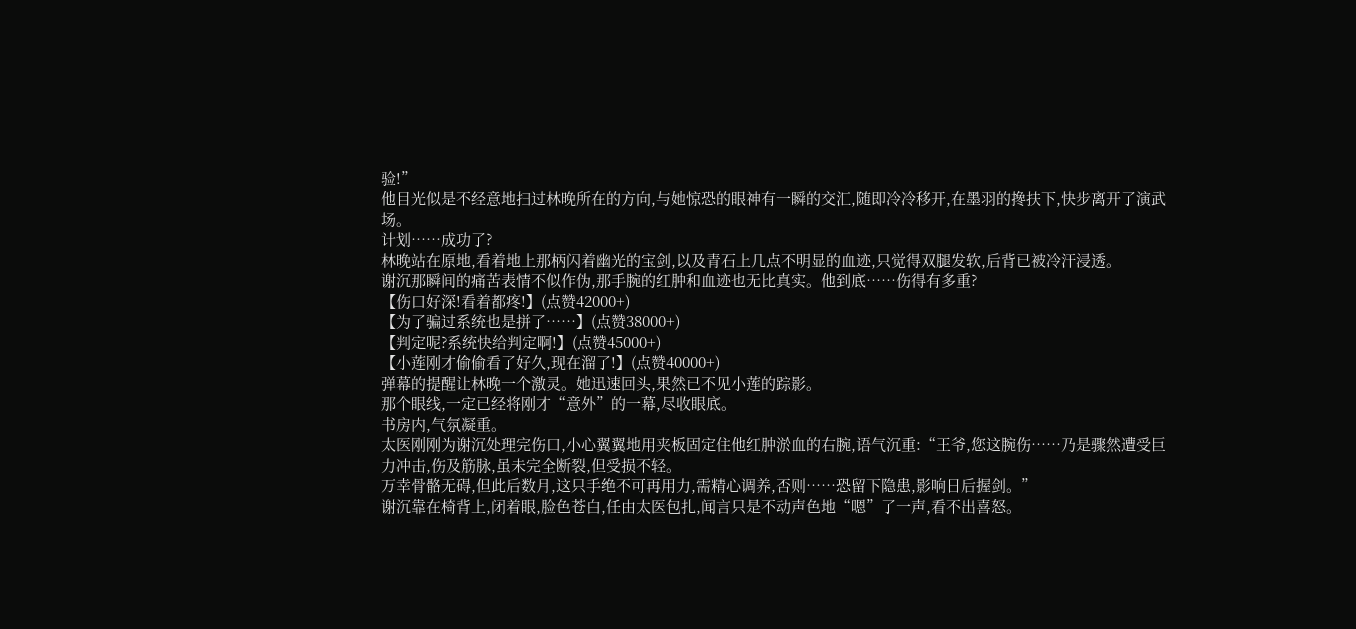验!”
他目光似是不经意地扫过林晚所在的方向,与她惊恐的眼神有一瞬的交汇,随即冷冷移开,在墨羽的搀扶下,快步离开了演武场。
计划……成功了?
林晚站在原地,看着地上那柄闪着幽光的宝剑,以及青石上几点不明显的血迹,只觉得双腿发软,后背已被冷汗浸透。
谢沉那瞬间的痛苦表情不似作伪,那手腕的红肿和血迹也无比真实。他到底……伤得有多重?
【伤口好深!看着都疼!】(点赞42000+)
【为了骗过系统也是拼了……】(点赞38000+)
【判定呢?系统快给判定啊!】(点赞45000+)
【小莲刚才偷偷看了好久,现在溜了!】(点赞40000+)
弹幕的提醒让林晚一个激灵。她迅速回头,果然已不见小莲的踪影。
那个眼线,一定已经将刚才“意外”的一幕,尽收眼底。
书房内,气氛凝重。
太医刚刚为谢沉处理完伤口,小心翼翼地用夹板固定住他红肿淤血的右腕,语气沉重:“王爷,您这腕伤……乃是骤然遭受巨力冲击,伤及筋脉,虽未完全断裂,但受损不轻。
万幸骨骼无碍,但此后数月,这只手绝不可再用力,需精心调养,否则……恐留下隐患,影响日后握剑。”
谢沉靠在椅背上,闭着眼,脸色苍白,任由太医包扎,闻言只是不动声色地“嗯”了一声,看不出喜怒。